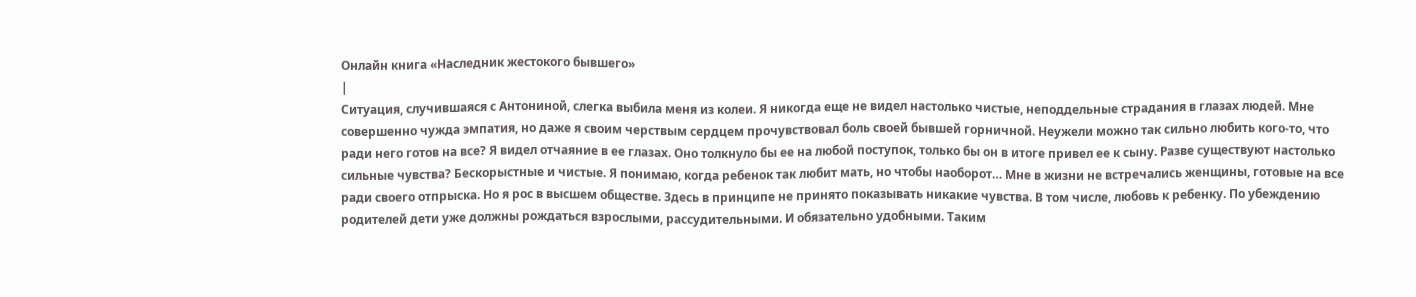Онлайн книга «Наследник жестокого бывшего»
|
Ситуация, случившаяся с Антониной, слегка выбила меня из колеи. Я никогда еще не видел настолько чистые, неподдельные страдания в глазах людей. Мне совершенно чужда эмпатия, но даже я своим черствым сердцем прочувствовал боль своей бывшей горничной. Неужели можно так сильно любить кого-то, что ради него готов на все? Я видел отчаяние в ее глазах. Оно толкнуло бы ее на любой поступок, только бы он в итоге привел ее к сыну. Разве существуют настолько сильные чувства? Бескорыстные и чистые. Я понимаю, когда ребенок так любит мать, но чтобы наоборот… Мне в жизни не встречались женщины, готовые на все ради своего отпрыска. Но я рос в высшем обществе. Здесь в принципе не принято показывать никакие чувства. В том числе, любовь к ребенку. По убеждению родителей дети уже должны рождаться взрослыми, рассудительными. И обязательно удобными. Таким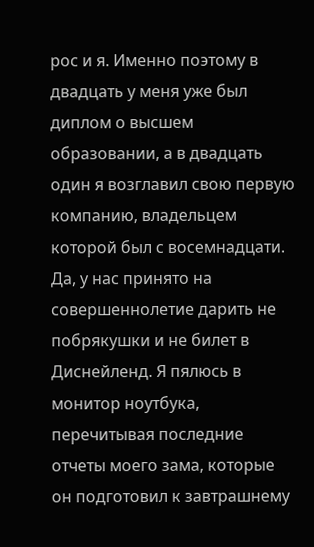рос и я. Именно поэтому в двадцать у меня уже был диплом о высшем образовании, а в двадцать один я возглавил свою первую компанию, владельцем которой был с восемнадцати. Да, у нас принято на совершеннолетие дарить не побрякушки и не билет в Диснейленд. Я пялюсь в монитор ноутбука, перечитывая последние отчеты моего зама, которые он подготовил к завтрашнему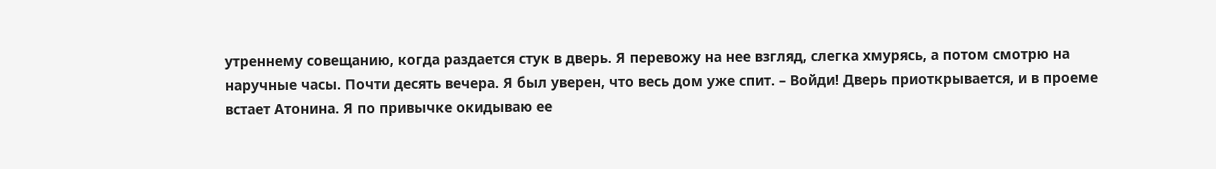утреннему совещанию, когда раздается стук в дверь. Я перевожу на нее взгляд, слегка хмурясь, а потом смотрю на наручные часы. Почти десять вечера. Я был уверен, что весь дом уже спит. – Войди! Дверь приоткрывается, и в проеме встает Атонина. Я по привычке окидываю ее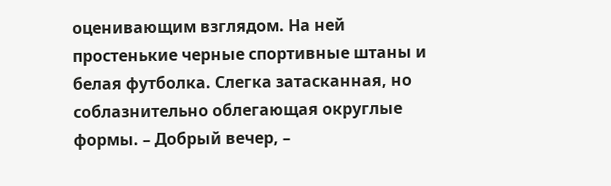оценивающим взглядом. На ней простенькие черные спортивные штаны и белая футболка. Слегка затасканная, но соблазнительно облегающая округлые формы. – Добрый вечер, –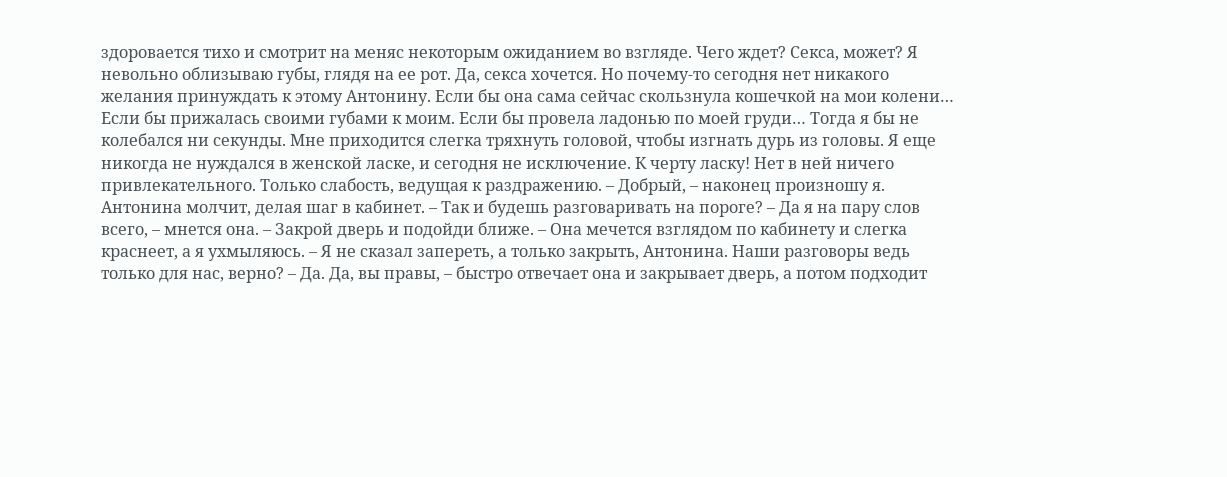здоровается тихо и смотрит на меняс некоторым ожиданием во взгляде. Чего ждет? Секса, может? Я невольно облизываю губы, глядя на ее рот. Да, секса хочется. Но почему-то сегодня нет никакого желания принуждать к этому Антонину. Если бы она сама сейчас скользнула кошечкой на мои колени… Если бы прижалась своими губами к моим. Если бы провела ладонью по моей груди… Тогда я бы не колебался ни секунды. Мне приходится слегка тряхнуть головой, чтобы изгнать дурь из головы. Я еще никогда не нуждался в женской ласке, и сегодня не исключение. К черту ласку! Нет в ней ничего привлекательного. Только слабость, ведущая к раздражению. – Добрый, – наконец произношу я. Антонина молчит, делая шаг в кабинет. – Так и будешь разговаривать на пороге? – Да я на пару слов всего, – мнется она. – Закрой дверь и подойди ближе. – Она мечется взглядом по кабинету и слегка краснеет, а я ухмыляюсь. – Я не сказал запереть, а только закрыть, Антонина. Наши разговоры ведь только для нас, верно? – Да. Да, вы правы, – быстро отвечает она и закрывает дверь, а потом подходит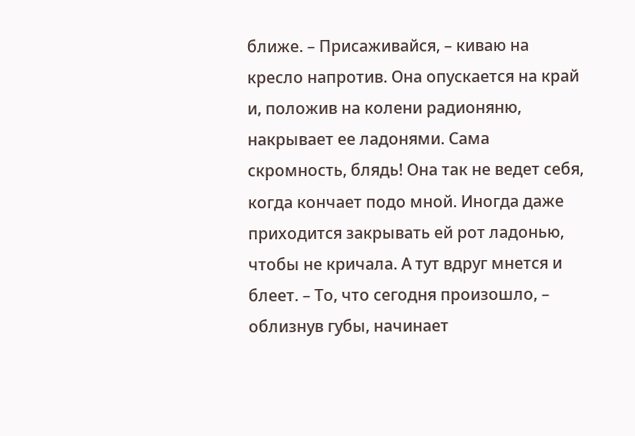ближе. – Присаживайся, – киваю на кресло напротив. Она опускается на край и, положив на колени радионяню, накрывает ее ладонями. Сама скромность, блядь! Она так не ведет себя, когда кончает подо мной. Иногда даже приходится закрывать ей рот ладонью, чтобы не кричала. А тут вдруг мнется и блеет. – То, что сегодня произошло, – облизнув губы, начинает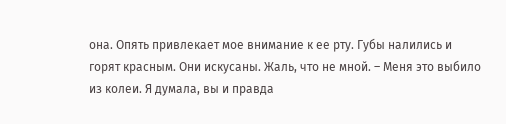она. Опять привлекает мое внимание к ее рту. Губы налились и горят красным. Они искусаны. Жаль, что не мной. – Меня это выбило из колеи. Я думала, вы и правда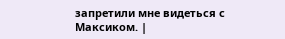запретили мне видеться с Максиком. |